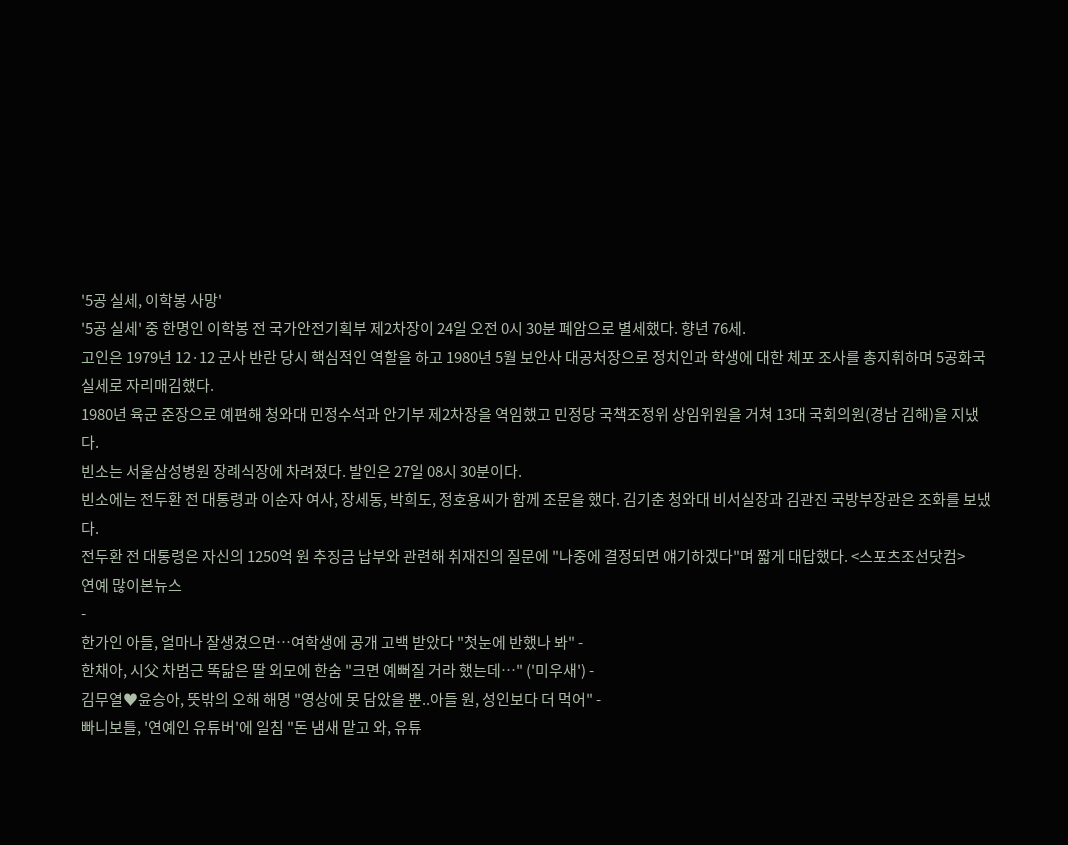'5공 실세, 이학봉 사망'
'5공 실세' 중 한명인 이학봉 전 국가안전기획부 제2차장이 24일 오전 0시 30분 폐암으로 별세했다. 향년 76세.
고인은 1979년 12·12 군사 반란 당시 핵심적인 역할을 하고 1980년 5월 보안사 대공처장으로 정치인과 학생에 대한 체포 조사를 총지휘하며 5공화국 실세로 자리매김했다.
1980년 육군 준장으로 예편해 청와대 민정수석과 안기부 제2차장을 역임했고 민정당 국책조정위 상임위원을 거쳐 13대 국회의원(경남 김해)을 지냈다.
빈소는 서울삼성병원 장례식장에 차려졌다. 발인은 27일 08시 30분이다.
빈소에는 전두환 전 대통령과 이순자 여사, 장세동, 박희도, 정호용씨가 함께 조문을 했다. 김기춘 청와대 비서실장과 김관진 국방부장관은 조화를 보냈다.
전두환 전 대통령은 자신의 1250억 원 추징금 납부와 관련해 취재진의 질문에 "나중에 결정되면 얘기하겠다"며 짧게 대답했다. <스포츠조선닷컴>
연예 많이본뉴스
-
한가인 아들, 얼마나 잘생겼으면…여학생에 공개 고백 받았다 "첫눈에 반했나 봐" -
한채아, 시父 차범근 똑닮은 딸 외모에 한숨 "크면 예뻐질 거라 했는데…" ('미우새') -
김무열♥윤승아, 뜻밖의 오해 해명 "영상에 못 담았을 뿐..아들 원, 성인보다 더 먹어" -
빠니보틀, '연예인 유튜버'에 일침 "돈 냄새 맡고 와, 유튜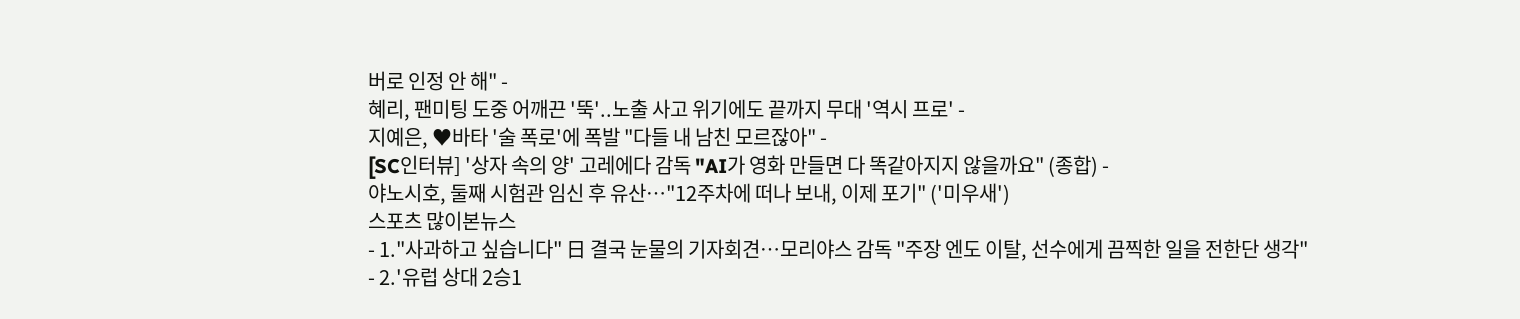버로 인정 안 해" -
혜리, 팬미팅 도중 어깨끈 '뚝'..노출 사고 위기에도 끝까지 무대 '역시 프로' -
지예은, ♥바타 '술 폭로'에 폭발 "다들 내 남친 모르잖아" -
[SC인터뷰] '상자 속의 양' 고레에다 감독 "AI가 영화 만들면 다 똑같아지지 않을까요" (종합) -
야노시호, 둘째 시험관 임신 후 유산…"12주차에 떠나 보내, 이제 포기" ('미우새')
스포츠 많이본뉴스
- 1."사과하고 싶습니다" 日 결국 눈물의 기자회견…모리야스 감독 "주장 엔도 이탈, 선수에게 끔찍한 일을 전한단 생각"
- 2.'유럽 상대 2승1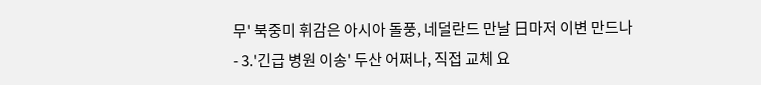무' 북중미 휘감은 아시아 돌풍, 네덜란드 만날 日마저 이변 만드나
- 3.'긴급 병원 이송' 두산 어쩌나, 직접 교체 요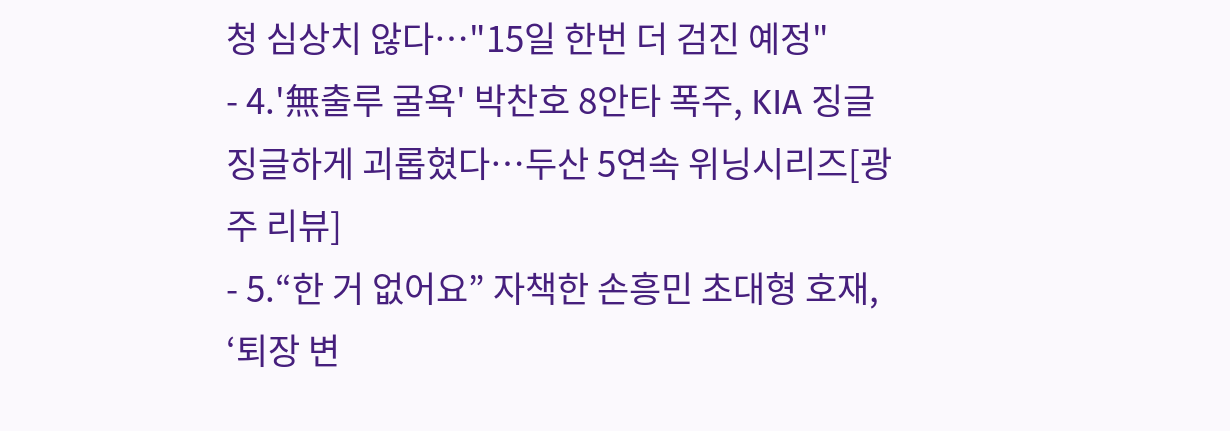청 심상치 않다…"15일 한번 더 검진 예정"
- 4.'無출루 굴욕' 박찬호 8안타 폭주, KIA 징글징글하게 괴롭혔다…두산 5연속 위닝시리즈[광주 리뷰]
- 5.“한 거 없어요” 자책한 손흥민 초대형 호재, ‘퇴장 변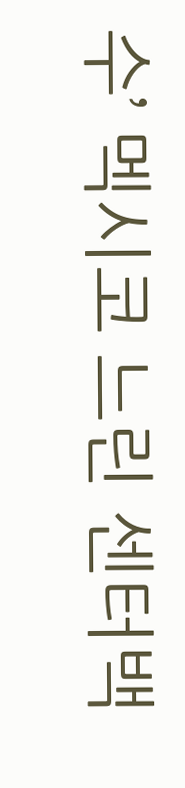수’ 멕시코 느린 센터백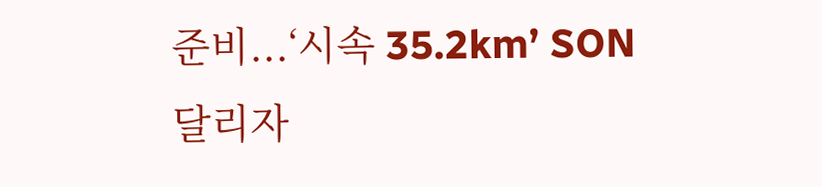준비...‘시속 35.2km’ SON 달리자